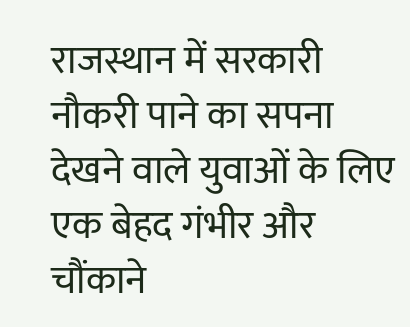राजस्थान में सरकारी नौकरी पाने का सपना देखने वाले युवाओं के लिए एक बेहद गंभीर और चौंकाने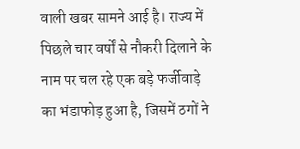वाली खबर सामने आई है। राज्य में पिछले चार वर्षों से नौकरी दिलाने के नाम पर चल रहे एक बड़े फर्जीवाड़े का भंडाफोड़ हुआ है, जिसमें ठगों ने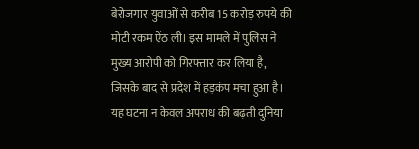बेरोजगार युवाओं से करीब 15 करोड़ रुपये की मोटी रकम ऐंठ ली। इस मामले में पुलिस ने मुख्य आरोपी को गिरफ्तार कर लिया है, जिसके बाद से प्रदेश में हड़कंप मचा हुआ है। यह घटना न केवल अपराध की बढ़ती दुनिया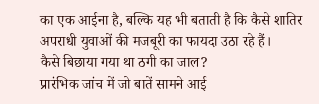का एक आईना है, बल्कि यह भी बताती है कि कैसे शातिर अपराधी युवाओं की मजबूरी का फायदा उठा रहे हैं।
कैसे बिछाया गया था ठगी का जाल?
प्रारंभिक जांच में जो बातें सामने आई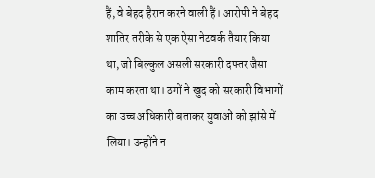हैं, वे बेहद हैरान करने वाली हैं। आरोपी ने बेहद शातिर तरीके से एक ऐसा नेटवर्क तैयार किया था, जो बिल्कुल असली सरकारी दफ्तर जैसा काम करता था। ठगों ने खुद को सरकारी विभागों का उच्च अधिकारी बताकर युवाओं को झांसे में लिया। उन्होंने न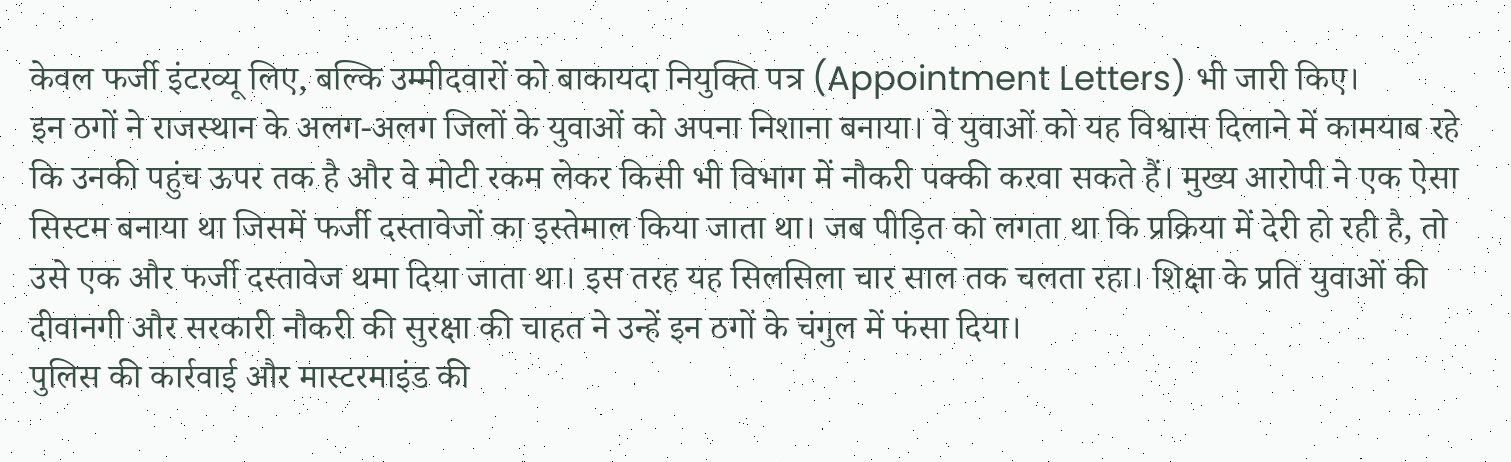केवल फर्जी इंटरव्यू लिए, बल्कि उम्मीदवारों को बाकायदा नियुक्ति पत्र (Appointment Letters) भी जारी किए।
इन ठगों ने राजस्थान के अलग-अलग जिलों के युवाओं को अपना निशाना बनाया। वे युवाओं को यह विश्वास दिलाने में कामयाब रहे कि उनकी पहुंच ऊपर तक है और वे मोटी रकम लेकर किसी भी विभाग में नौकरी पक्की करवा सकते हैं। मुख्य आरोपी ने एक ऐसा सिस्टम बनाया था जिसमें फर्जी दस्तावेजों का इस्तेमाल किया जाता था। जब पीड़ित को लगता था कि प्रक्रिया में देरी हो रही है, तो उसे एक और फर्जी दस्तावेज थमा दिया जाता था। इस तरह यह सिलसिला चार साल तक चलता रहा। शिक्षा के प्रति युवाओं की दीवानगी और सरकारी नौकरी की सुरक्षा की चाहत ने उन्हें इन ठगों के चंगुल में फंसा दिया।
पुलिस की कार्रवाई और मास्टरमाइंड की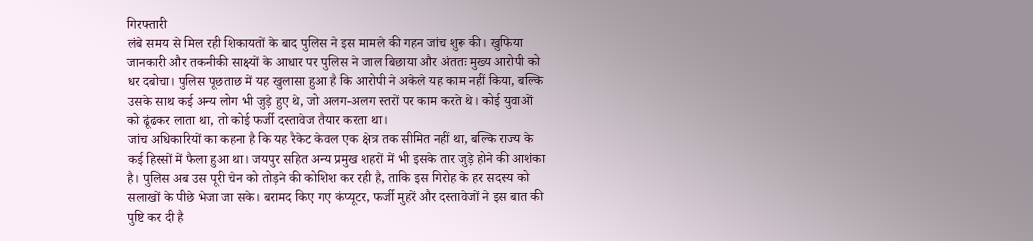गिरफ्तारी
लंबे समय से मिल रही शिकायतों के बाद पुलिस ने इस मामले की गहन जांच शुरू की। खुफिया जानकारी और तकनीकी साक्ष्यों के आधार पर पुलिस ने जाल बिछाया और अंततः मुख्य आरोपी को धर दबोचा। पुलिस पूछताछ में यह खुलासा हुआ है कि आरोपी ने अकेले यह काम नहीं किया, बल्कि उसके साथ कई अन्य लोग भी जुड़े हुए थे, जो अलग-अलग स्तरों पर काम करते थे। कोई युवाओं को ढूंढकर लाता था, तो कोई फर्जी दस्तावेज तैयार करता था।
जांच अधिकारियों का कहना है कि यह रैकेट केवल एक क्षेत्र तक सीमित नहीं था, बल्कि राज्य के कई हिस्सों में फैला हुआ था। जयपुर सहित अन्य प्रमुख शहरों में भी इसके तार जुड़े होने की आशंका है। पुलिस अब उस पूरी चेन को तोड़ने की कोशिश कर रही है, ताकि इस गिरोह के हर सदस्य को सलाखों के पीछे भेजा जा सके। बरामद किए गए कंप्यूटर, फर्जी मुहरें और दस्तावेजों ने इस बात की पुष्टि कर दी है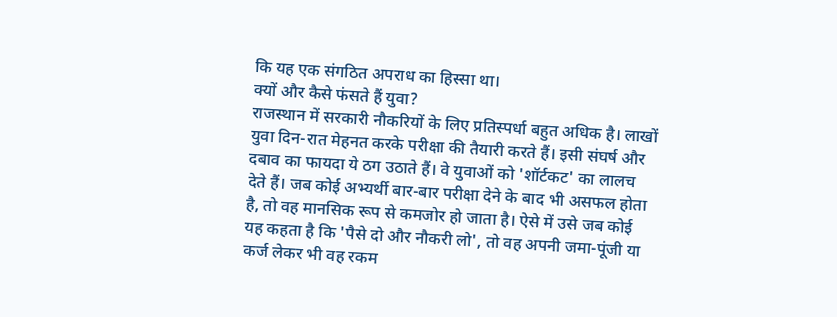कि यह एक संगठित अपराध का हिस्सा था।
क्यों और कैसे फंसते हैं युवा?
राजस्थान में सरकारी नौकरियों के लिए प्रतिस्पर्धा बहुत अधिक है। लाखों युवा दिन-रात मेहनत करके परीक्षा की तैयारी करते हैं। इसी संघर्ष और दबाव का फायदा ये ठग उठाते हैं। वे युवाओं को 'शॉर्टकट' का लालच देते हैं। जब कोई अभ्यर्थी बार-बार परीक्षा देने के बाद भी असफल होता है, तो वह मानसिक रूप से कमजोर हो जाता है। ऐसे में उसे जब कोई यह कहता है कि 'पैसे दो और नौकरी लो', तो वह अपनी जमा-पूंजी या कर्ज लेकर भी वह रकम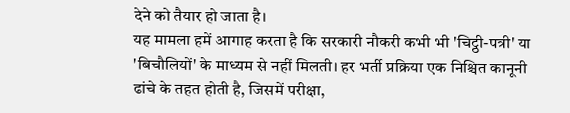देने को तैयार हो जाता है।
यह मामला हमें आगाह करता है कि सरकारी नौकरी कभी भी 'चिट्ठी-पत्री' या 'बिचौलियों' के माध्यम से नहीं मिलती। हर भर्ती प्रक्रिया एक निश्चित कानूनी ढांचे के तहत होती है, जिसमें परीक्षा,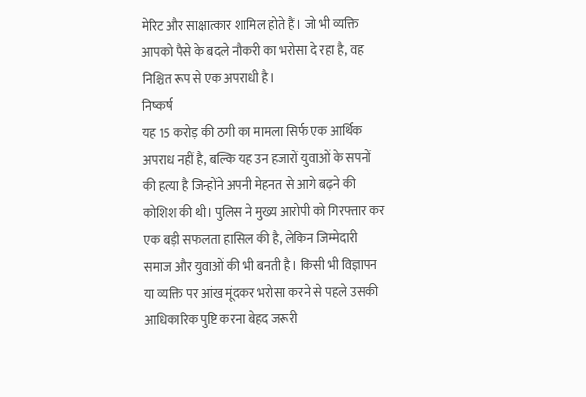मेरिट और साक्षात्कार शामिल होते हैं। जो भी व्यक्ति आपको पैसे के बदले नौकरी का भरोसा दे रहा है, वह निश्चित रूप से एक अपराधी है।
निष्कर्ष
यह 15 करोड़ की ठगी का मामला सिर्फ एक आर्थिक अपराध नहीं है, बल्कि यह उन हजारों युवाओं के सपनों की हत्या है जिन्होंने अपनी मेहनत से आगे बढ़ने की कोशिश की थी। पुलिस ने मुख्य आरोपी को गिरफ्तार कर एक बड़ी सफलता हासिल की है, लेकिन जिम्मेदारी समाज और युवाओं की भी बनती है। किसी भी विज्ञापन या व्यक्ति पर आंख मूंदकर भरोसा करने से पहले उसकी आधिकारिक पुष्टि करना बेहद जरूरी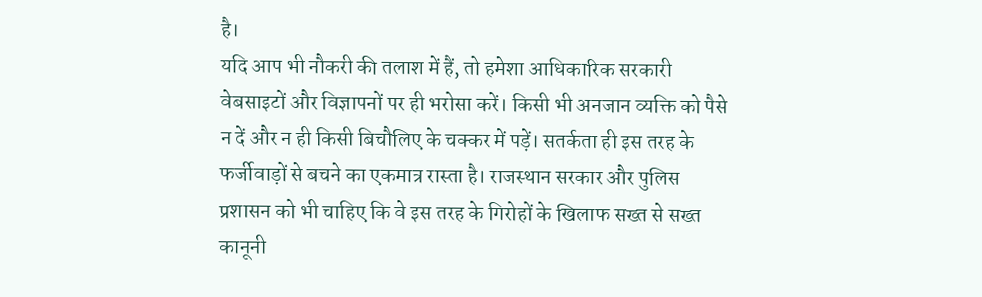है।
यदि आप भी नौकरी की तलाश में हैं, तो हमेशा आधिकारिक सरकारी वेबसाइटों और विज्ञापनों पर ही भरोसा करें। किसी भी अनजान व्यक्ति को पैसे न दें और न ही किसी बिचौलिए के चक्कर में पड़ें। सतर्कता ही इस तरह के फर्जीवाड़ों से बचने का एकमात्र रास्ता है। राजस्थान सरकार और पुलिस प्रशासन को भी चाहिए कि वे इस तरह के गिरोहों के खिलाफ सख्त से सख्त कानूनी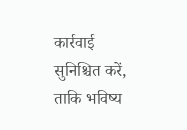कार्रवाई सुनिश्चित करें, ताकि भविष्य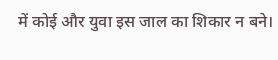में कोई और युवा इस जाल का शिकार न बने।